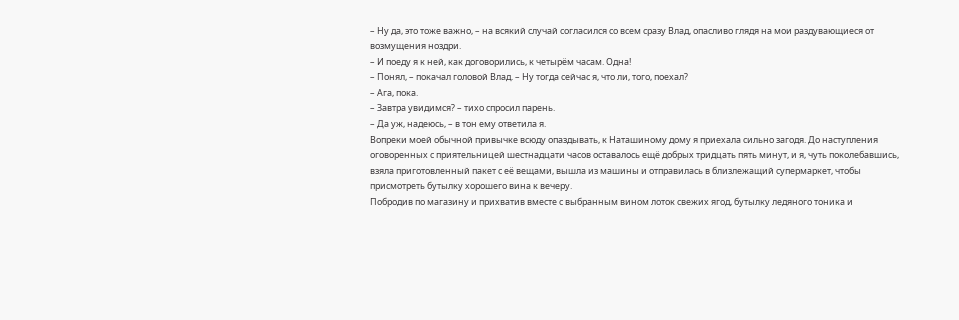– Ну да, это тоже важно, – на всякий случай согласился со всем сразу Влад, опасливо глядя на мои раздувающиеся от возмущения ноздри.
– И поеду я к ней, как договорились, к четырём часам. Одна!
– Понял, – покачал головой Влад. – Ну тогда сейчас я, что ли, того, поехал?
– Ага, пока.
– Завтра увидимся? – тихо спросил парень.
– Да уж, надеюсь, – в тон ему ответила я.
Вопреки моей обычной привычке всюду опаздывать, к Наташиному дому я приехала сильно загодя. До наступления оговоренных с приятельницей шестнадцати часов оставалось ещё добрых тридцать пять минут, и я, чуть поколебавшись, взяла приготовленный пакет с её вещами, вышла из машины и отправилась в близлежащий супермаркет, чтобы присмотреть бутылку хорошего вина к вечеру.
Побродив по магазину и прихватив вместе с выбранным вином лоток свежих ягод, бутылку ледяного тоника и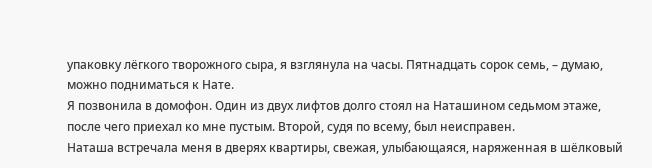упаковку лёгкого творожного сыра, я взглянула на часы. Пятнадцать сорок семь, – думаю, можно подниматься к Нате.
Я позвонила в домофон. Один из двух лифтов долго стоял на Наташином седьмом этаже, после чего приехал ко мне пустым. Второй, судя по всему, был неисправен.
Наташа встречала меня в дверях квартиры, свежая, улыбающаяся, наряженная в шёлковый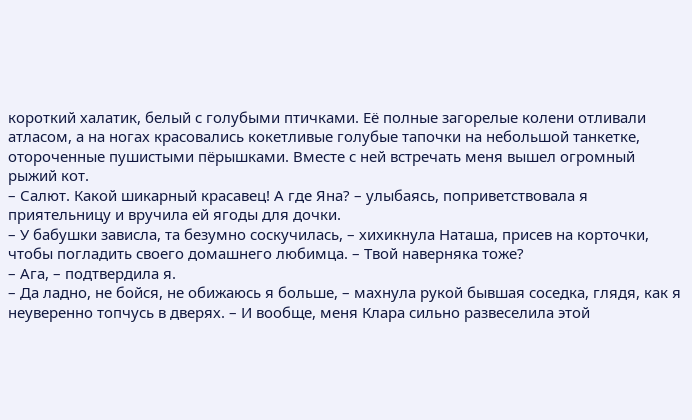короткий халатик, белый с голубыми птичками. Её полные загорелые колени отливали атласом, а на ногах красовались кокетливые голубые тапочки на небольшой танкетке, отороченные пушистыми пёрышками. Вместе с ней встречать меня вышел огромный рыжий кот.
– Салют. Какой шикарный красавец! А где Яна? – улыбаясь, поприветствовала я приятельницу и вручила ей ягоды для дочки.
– У бабушки зависла, та безумно соскучилась, – хихикнула Наташа, присев на корточки, чтобы погладить своего домашнего любимца. – Твой наверняка тоже?
– Ага, – подтвердила я.
– Да ладно, не бойся, не обижаюсь я больше, – махнула рукой бывшая соседка, глядя, как я неуверенно топчусь в дверях. – И вообще, меня Клара сильно развеселила этой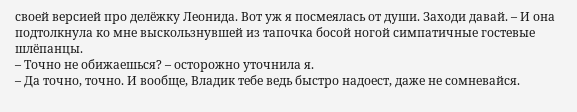своей версией про делёжку Леонида. Вот уж я посмеялась от души. Заходи давай. – И она подтолкнула ко мне выскользнувшей из тапочка босой ногой симпатичные гостевые шлёпанцы.
– Точно не обижаешься? – осторожно уточнила я.
– Да точно, точно. И вообще, Владик тебе ведь быстро надоест, даже не сомневайся.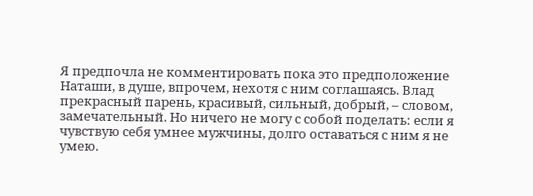Я предпочла не комментировать пока это предположение Наташи, в душе, впрочем, нехотя с ним соглашаясь. Влад прекрасный парень, красивый, сильный, добрый, – словом, замечательный. Но ничего не могу с собой поделать: если я чувствую себя умнее мужчины, долго оставаться с ним я не умею.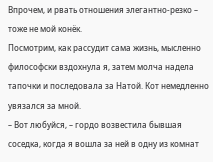Впрочем, и рвать отношения элегантно-резко – тоже не мой конёк.
Посмотрим, как рассудит сама жизнь, мысленно философски вздохнула я, затем молча надела тапочки и последовала за Натой. Кот немедленно увязался за мной.
– Вот любуйся, – гордо возвестила бывшая соседка, когда я вошла за ней в одну из комнат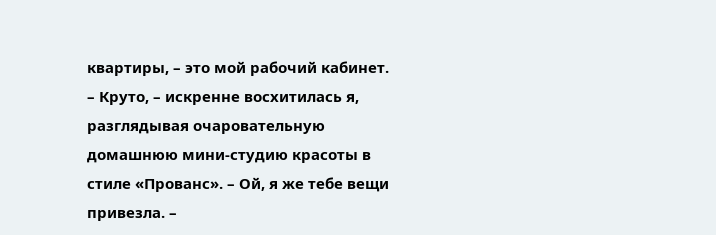квартиры, – это мой рабочий кабинет.
– Круто, – искренне восхитилась я, разглядывая очаровательную домашнюю мини-студию красоты в стиле «Прованс». – Ой, я же тебе вещи привезла. –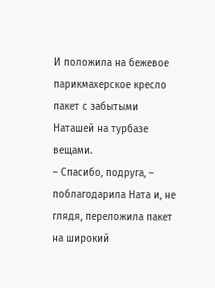И положила на бежевое парикмахерское кресло пакет с забытыми Наташей на турбазе вещами.
– Спасибо, подруга, – поблагодарила Ната и, не глядя, переложила пакет на широкий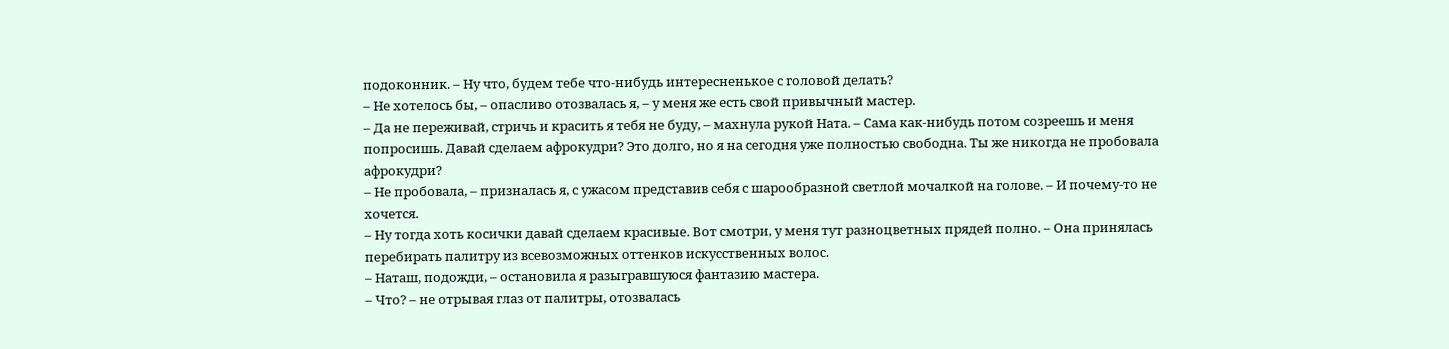подоконник. – Ну что, будем тебе что-нибудь интересненькое с головой делать?
– Не хотелось бы, – опасливо отозвалась я, – у меня же есть свой привычный мастер.
– Да не переживай, стричь и красить я тебя не буду, – махнула рукой Ната. – Сама как-нибудь потом созреешь и меня попросишь. Давай сделаем афрокудри? Это долго, но я на сегодня уже полностью свободна. Ты же никогда не пробовала афрокудри?
– Не пробовала, – призналась я, с ужасом представив себя с шарообразной светлой мочалкой на голове. – И почему-то не хочется.
– Ну тогда хоть косички давай сделаем красивые. Вот смотри, у меня тут разноцветных прядей полно. – Она принялась перебирать палитру из всевозможных оттенков искусственных волос.
– Наташ, подожди, – остановила я разыгравшуюся фантазию мастера.
– Что? – не отрывая глаз от палитры, отозвалась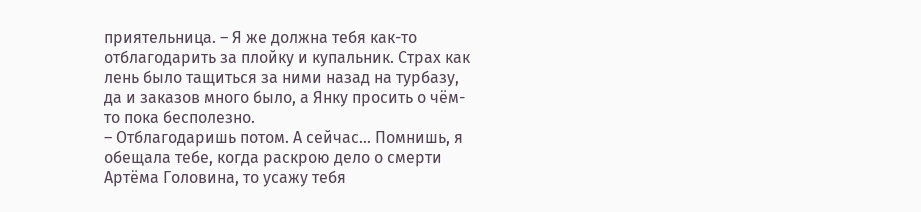приятельница. – Я же должна тебя как-то отблагодарить за плойку и купальник. Страх как лень было тащиться за ними назад на турбазу, да и заказов много было, а Янку просить о чём-то пока бесполезно.
– Отблагодаришь потом. А сейчас… Помнишь, я обещала тебе, когда раскрою дело о смерти Артёма Головина, то усажу тебя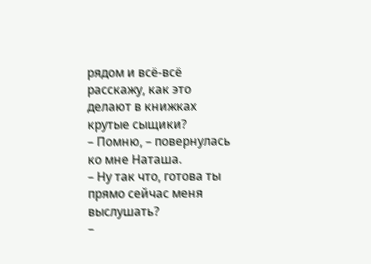рядом и всё-всё расскажу, как это делают в книжках крутые сыщики?
– Помню, – повернулась ко мне Наташа.
– Ну так что, готова ты прямо сейчас меня выслушать?
–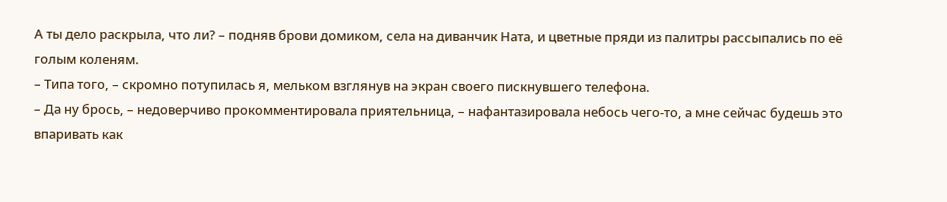А ты дело раскрыла, что ли? – подняв брови домиком, села на диванчик Ната, и цветные пряди из палитры рассыпались по её голым коленям.
– Типа того, – скромно потупилась я, мельком взглянув на экран своего пискнувшего телефона.
– Да ну брось, – недоверчиво прокомментировала приятельница, – нафантазировала небось чего-то, а мне сейчас будешь это впаривать как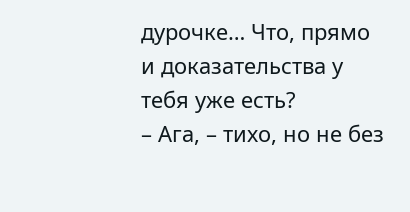дурочке… Что, прямо и доказательства у тебя уже есть?
– Ага, – тихо, но не без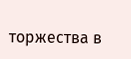торжества в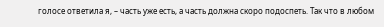голосе ответила я, – часть уже есть, а часть должна скоро подоспеть. Так что в любом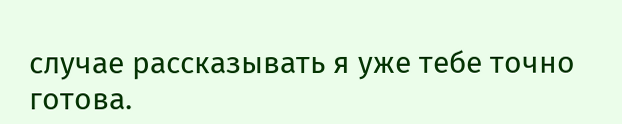случае рассказывать я уже тебе точно готова.